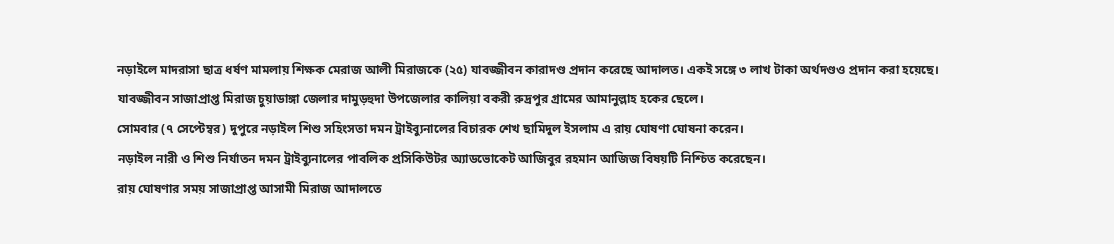নড়াইলে মাদরাসা ছাত্র ধর্ষণ মামলায় শিক্ষক মেরাজ আলী মিরাজকে (২৫) যাবজ্জীবন কারাদণ্ড প্রদান করেছে আদালত। একই সঙ্গে ৩ লাখ টাকা অর্থদণ্ডও প্রদান করা হয়েছে।
যাবজ্জীবন সাজাপ্রাপ্ত মিরাজ চুয়াডাঙ্গা জেলার দামুড়হুদা উপজেলার কালিয়া বকরী রুদ্রপুর গ্রামের আমানুল্লাহ হকের ছেলে।
সোমবার (৭ সেপ্টেম্বর) দুপুরে নড়াইল শিশু সহিংসতা দমন ট্রাইব্যুনালের বিচারক শেখ ছামিদুল ইসলাম এ রায় ঘোষণা ঘোষনা করেন।
নড়াইল নারী ও শিশু নির্যাতন দমন ট্রাইব্যুনালের পাবলিক প্রসিকিউটর অ্যাডভোকেট আজিবুর রহমান আজিজ বিষয়টি নিশ্চিত করেছেন।
রায় ঘোষণার সময় সাজাপ্রাপ্ত আসামী মিরাজ আদালতে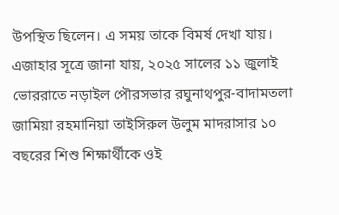উপস্থিত ছিলেন। এ সময় তাকে বিমর্ষ দেখা যায়।
এজাহার সূত্রে জানা যায়, ২০২৫ সালের ১১ জুলাই ভোররাতে নড়াইল পৌরসভার রঘুনাথপুর-বাদামতলা জামিয়া রহমানিয়া তাইসিরুল উলুম মাদরাসার ১০ বছরের শিশু শিক্ষার্থীকে ওই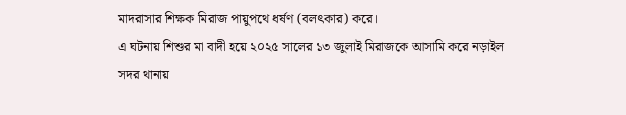মাদরাসার শিক্ষক মিরাজ পায়ুপথে ধর্ষণ (বলৎকার) করে।
এ ঘটনায় শিশুর মা বাদী হয়ে ২০২৫ সালের ১৩ জুলাই মিরাজকে আসামি করে নড়াইল সদর থানায়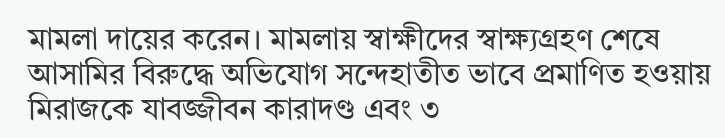মামলা দায়ের করেন। মামলায় স্বাক্ষীদের স্বাক্ষ্যগ্রহণ শেষে আসামির বিরুদ্ধে অভিযোগ সন্দেহাতীত ভাবে প্রমাণিত হওয়ায় মিরাজকে যাবজ্জীবন কারাদণ্ড এবং ৩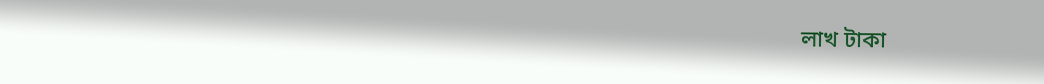লাখ টাকা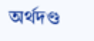অর্থদণ্ড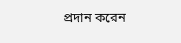প্রদান করেন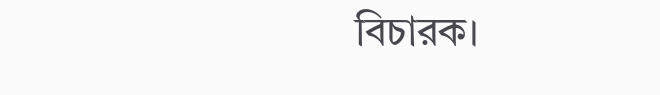বিচারক।